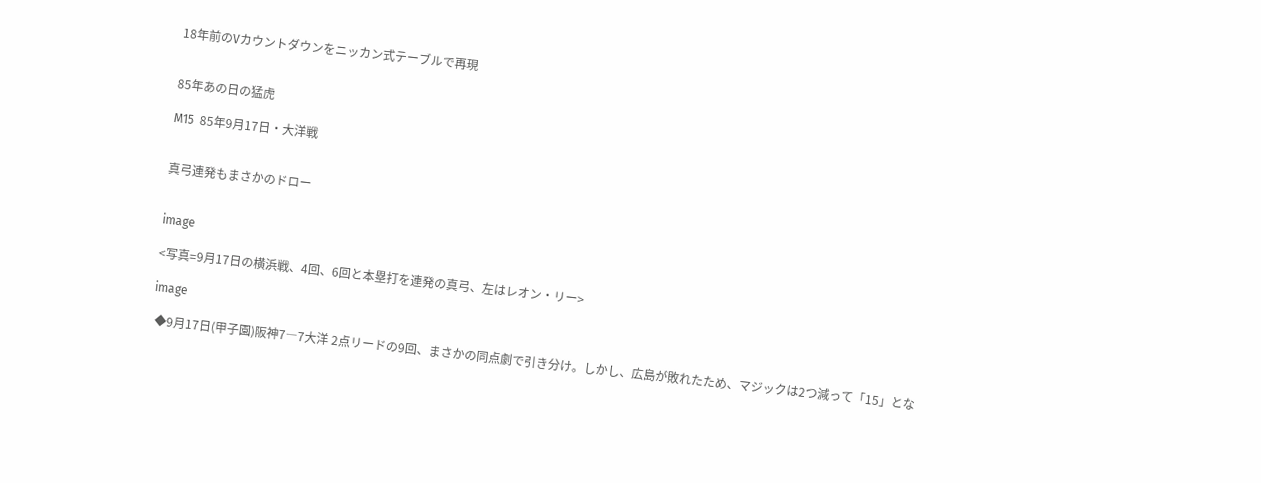18年前のVカウントダウンをニッカン式テーブルで再現


85年あの日の猛虎

M15  85年9月17日・大洋戦


真弓連発もまさかのドロー


image

<写真=9月17日の横浜戦、4回、6回と本塁打を連発の真弓、左はレオン・リー>

image

 ◆9月17日(甲子園)阪神7―7大洋 2点リードの9回、まさかの同点劇で引き分け。しかし、広島が敗れたため、マジックは2つ減って「15」とな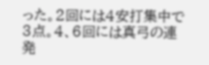った。2回には4安打集中で3点。4、6回には真弓の連発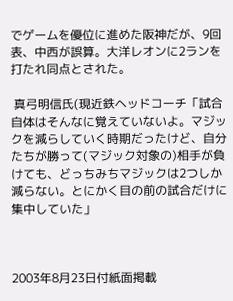でゲームを優位に進めた阪神だが、9回表、中西が誤算。大洋レオンに2ランを打たれ同点とされた。

 真弓明信氏(現近鉄ヘッドコーチ「試合自体はそんなに覚えていないよ。マジックを減らしていく時期だったけど、自分たちが勝って(マジック対象の)相手が負けても、どっちみちマジックは2つしか減らない。とにかく目の前の試合だけに集中していた」



2003年8月23日付紙面掲載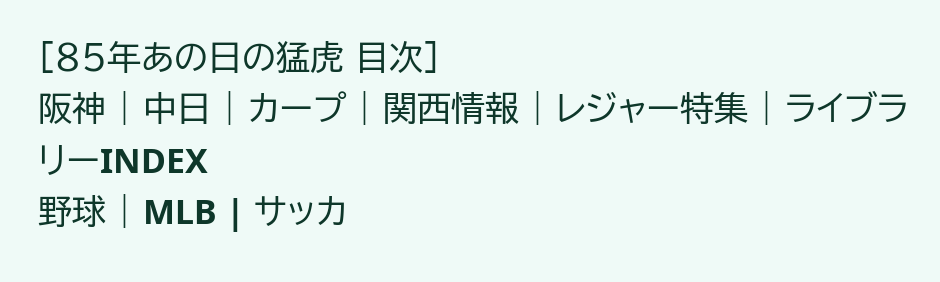[85年あの日の猛虎 目次]
阪神 | 中日 | カープ | 関西情報 | レジャー特集 | ライブラリーINDEX
野球 | MLB | サッカ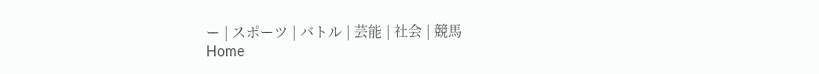ー | スポーツ | バトル | 芸能 | 社会 | 競馬
Home